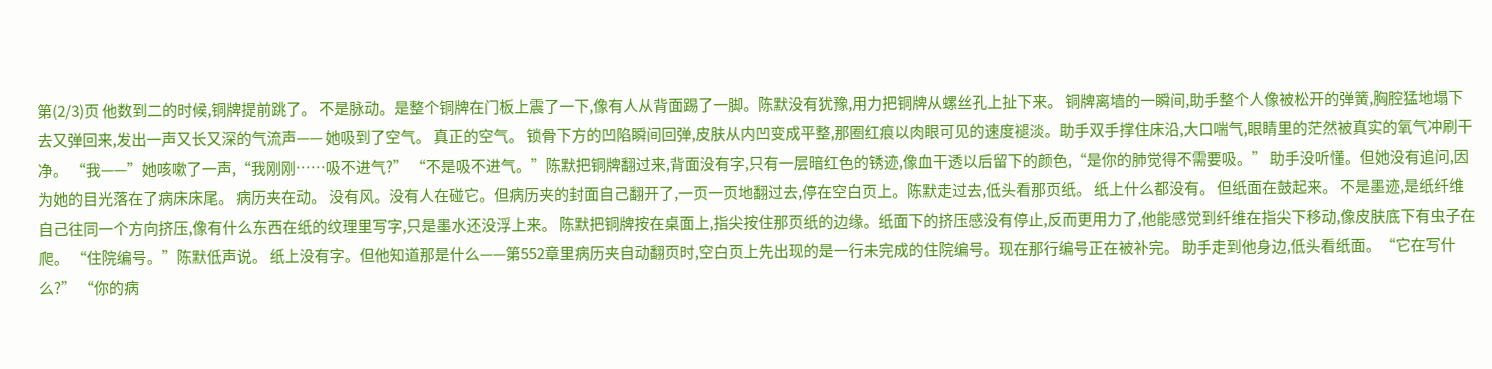第(2/3)页 他数到二的时候,铜牌提前跳了。 不是脉动。是整个铜牌在门板上震了一下,像有人从背面踢了一脚。陈默没有犹豫,用力把铜牌从螺丝孔上扯下来。 铜牌离墙的一瞬间,助手整个人像被松开的弹簧,胸腔猛地塌下去又弹回来,发出一声又长又深的气流声—— 她吸到了空气。 真正的空气。 锁骨下方的凹陷瞬间回弹,皮肤从内凹变成平整,那圈红痕以肉眼可见的速度褪淡。助手双手撑住床沿,大口喘气,眼睛里的茫然被真实的氧气冲刷干净。 “我——”她咳嗽了一声,“我刚刚……吸不进气?” “不是吸不进气。”陈默把铜牌翻过来,背面没有字,只有一层暗红色的锈迹,像血干透以后留下的颜色,“是你的肺觉得不需要吸。” 助手没听懂。但她没有追问,因为她的目光落在了病床床尾。 病历夹在动。 没有风。没有人在碰它。但病历夹的封面自己翻开了,一页一页地翻过去,停在空白页上。陈默走过去,低头看那页纸。 纸上什么都没有。 但纸面在鼓起来。 不是墨迹,是纸纤维自己往同一个方向挤压,像有什么东西在纸的纹理里写字,只是墨水还没浮上来。 陈默把铜牌按在桌面上,指尖按住那页纸的边缘。纸面下的挤压感没有停止,反而更用力了,他能感觉到纤维在指尖下移动,像皮肤底下有虫子在爬。 “住院编号。”陈默低声说。 纸上没有字。但他知道那是什么——第552章里病历夹自动翻页时,空白页上先出现的是一行未完成的住院编号。现在那行编号正在被补完。 助手走到他身边,低头看纸面。“它在写什么?” “你的病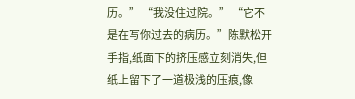历。” “我没住过院。” “它不是在写你过去的病历。”陈默松开手指,纸面下的挤压感立刻消失,但纸上留下了一道极浅的压痕,像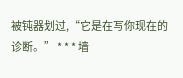被钝器划过,“它是在写你现在的诊断。” * * * 墙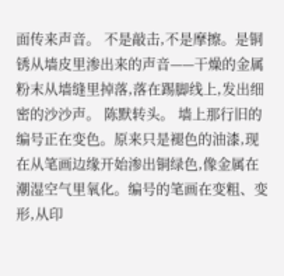面传来声音。 不是敲击,不是摩擦。是铜锈从墙皮里渗出来的声音——干燥的金属粉末从墙缝里掉落,落在踢脚线上,发出细密的沙沙声。 陈默转头。 墙上那行旧的编号正在变色。原来只是褪色的油漆,现在从笔画边缘开始渗出铜绿色,像金属在潮湿空气里氧化。编号的笔画在变粗、变形,从印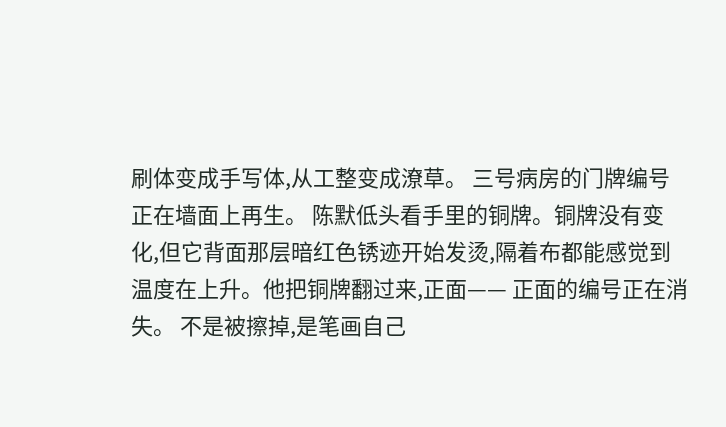刷体变成手写体,从工整变成潦草。 三号病房的门牌编号正在墙面上再生。 陈默低头看手里的铜牌。铜牌没有变化,但它背面那层暗红色锈迹开始发烫,隔着布都能感觉到温度在上升。他把铜牌翻过来,正面—— 正面的编号正在消失。 不是被擦掉,是笔画自己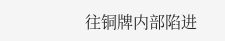往铜牌内部陷进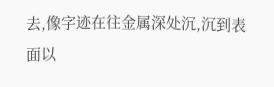去,像字迹在往金属深处沉,沉到表面以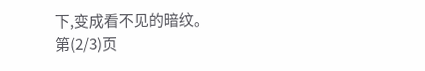下,变成看不见的暗纹。 第(2/3)页